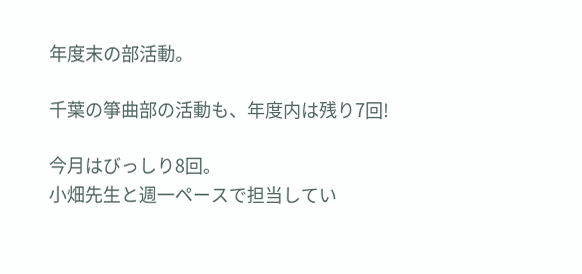年度末の部活動。

千葉の箏曲部の活動も、年度内は残り7回!

今月はびっしり8回。
小畑先生と週一ペースで担当してい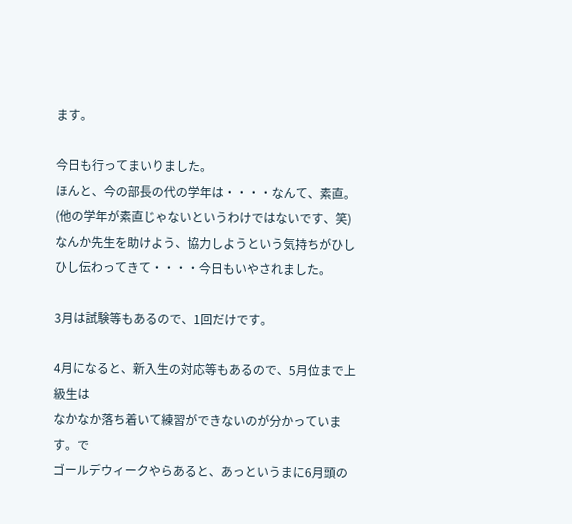ます。

今日も行ってまいりました。
ほんと、今の部長の代の学年は・・・・なんて、素直。(他の学年が素直じゃないというわけではないです、笑)
なんか先生を助けよう、協力しようという気持ちがひしひし伝わってきて・・・・今日もいやされました。

3月は試験等もあるので、1回だけです。

4月になると、新入生の対応等もあるので、5月位まで上級生は
なかなか落ち着いて練習ができないのが分かっています。で
ゴールデウィークやらあると、あっというまに6月頭の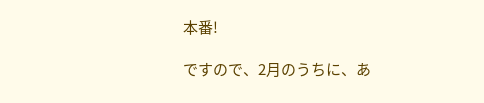本番!

ですので、2月のうちに、あ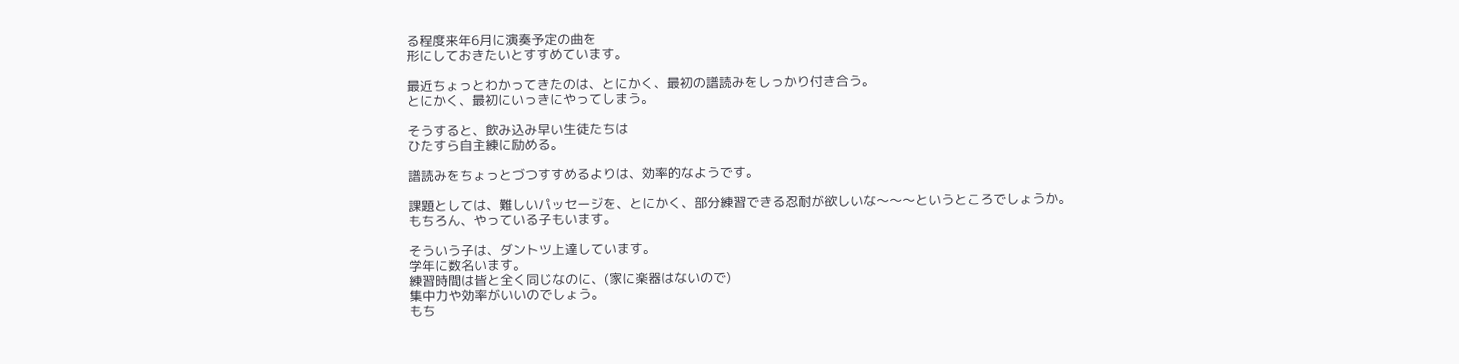る程度来年6月に演奏予定の曲を
形にしておきたいとすすめています。

最近ちょっとわかってきたのは、とにかく、最初の譜読みをしっかり付き合う。
とにかく、最初にいっきにやってしまう。

そうすると、飲み込み早い生徒たちは
ひたすら自主練に励める。

譜読みをちょっとづつすすめるよりは、効率的なようです。

課題としては、難しいパッセージを、とにかく、部分練習できる忍耐が欲しいな〜〜〜というところでしょうか。
もちろん、やっている子もいます。

そういう子は、ダントツ上達しています。
学年に数名います。
練習時間は皆と全く同じなのに、(家に楽器はないので)
集中力や効率がいいのでしょう。
もち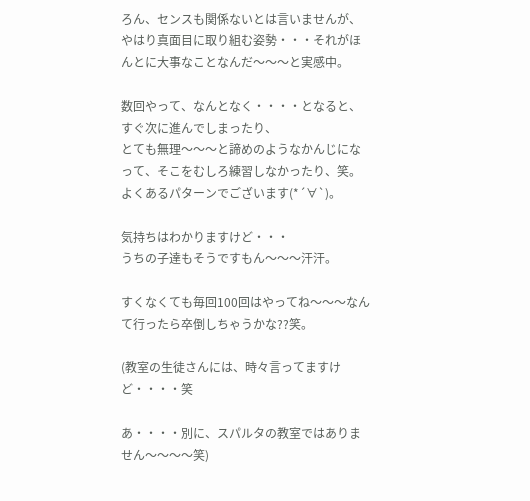ろん、センスも関係ないとは言いませんが、
やはり真面目に取り組む姿勢・・・それがほんとに大事なことなんだ〜〜〜と実感中。

数回やって、なんとなく・・・・となると、すぐ次に進んでしまったり、
とても無理〜〜〜と諦めのようなかんじになって、そこをむしろ練習しなかったり、笑。
よくあるパターンでございます(*´∀`)。

気持ちはわかりますけど・・・
うちの子達もそうですもん〜〜〜汗汗。

すくなくても毎回100回はやってね〜〜〜なんて行ったら卒倒しちゃうかな??笑。

(教室の生徒さんには、時々言ってますけど・・・・笑

あ・・・・別に、スパルタの教室ではありません〜〜〜〜笑)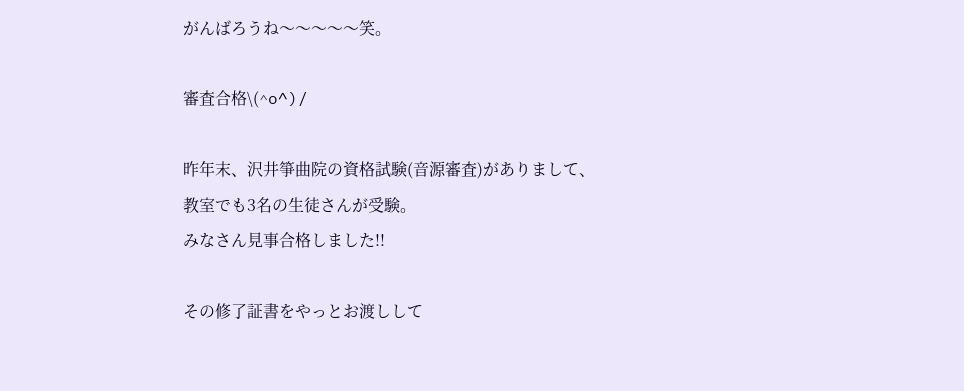がんばろうね〜〜〜〜〜笑。

審査合格\(^o^)/

昨年末、沢井箏曲院の資格試験(音源審査)がありまして、
教室でも3名の生徒さんが受験。
みなさん見事合格しました!!

その修了証書をやっとお渡しして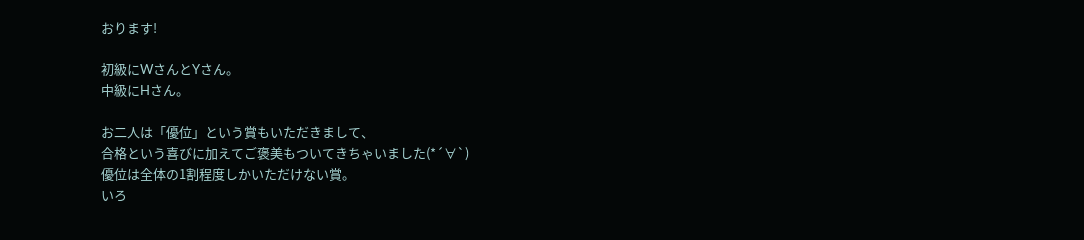おります!

初級にWさんとYさん。
中級にHさん。

お二人は「優位」という賞もいただきまして、
合格という喜びに加えてご褒美もついてきちゃいました(*´∀`)
優位は全体の1割程度しかいただけない賞。
いろ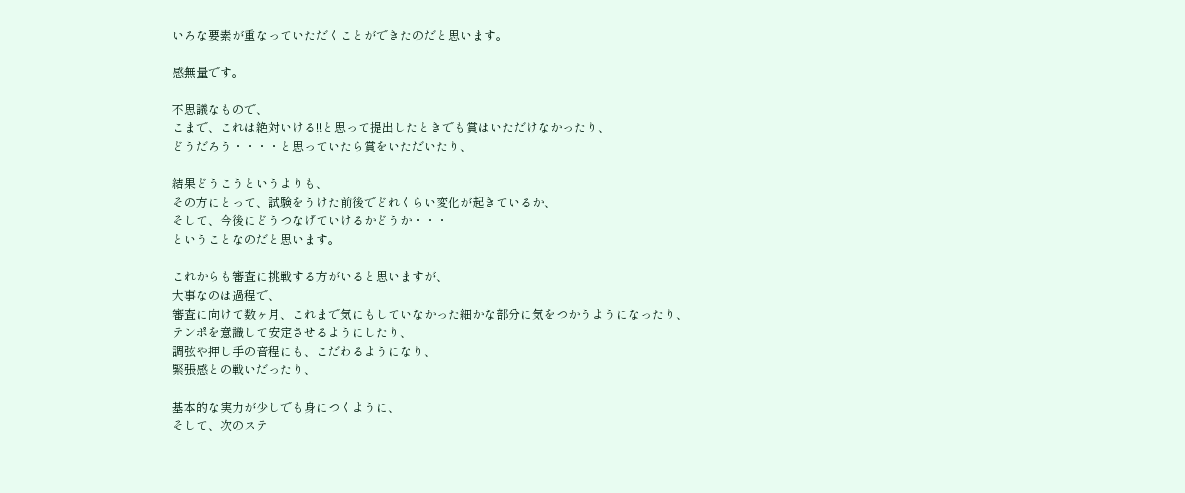いろな要素が重なっていただくことができたのだと思います。

感無量です。

不思議なもので、
こまで、これは絶対いける!!と思って提出したときでも賞はいただけなかったり、
どうだろう・・・・と思っていたら賞をいただいたり、

結果どうこうというよりも、
その方にとって、試験をうけた前後でどれくらい変化が起きているか、
そして、今後にどうつなげていけるかどうか・・・
ということなのだと思います。

これからも審査に挑戦する方がいると思いますが、
大事なのは過程で、
審査に向けて数ヶ月、これまで気にもしていなかった細かな部分に気をつかうようになったり、
テンポを意識して安定させるようにしたり、
調弦や押し手の音程にも、こだわるようになり、
緊張感との戦いだったり、

基本的な実力が少しでも身につくように、
そして、次のステ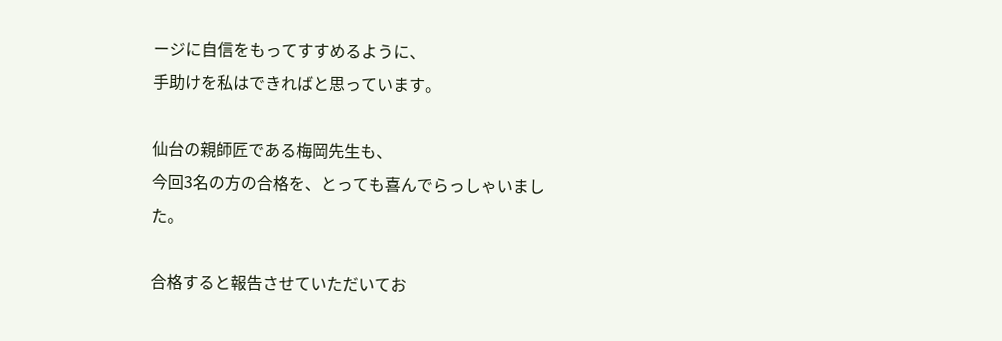ージに自信をもってすすめるように、
手助けを私はできればと思っています。

仙台の親師匠である梅岡先生も、
今回3名の方の合格を、とっても喜んでらっしゃいました。

合格すると報告させていただいてお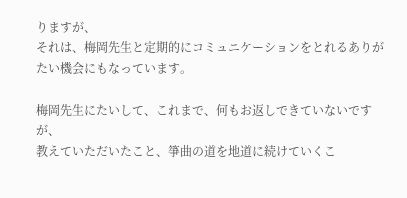りますが、
それは、梅岡先生と定期的にコミュニケーションをとれるありがたい機会にもなっています。

梅岡先生にたいして、これまで、何もお返しできていないですが、
教えていただいたこと、箏曲の道を地道に続けていくこ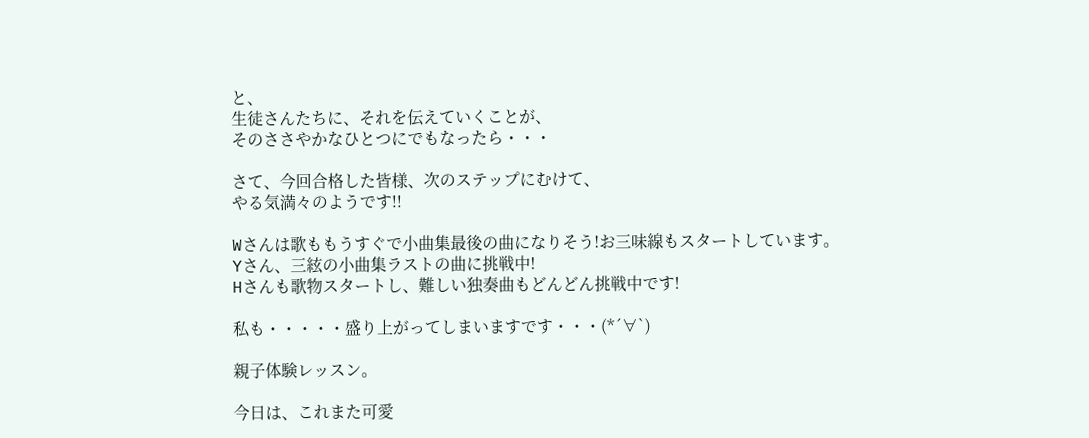と、
生徒さんたちに、それを伝えていくことが、
そのささやかなひとつにでもなったら・・・

さて、今回合格した皆様、次のステップにむけて、
やる気満々のようです!!

Wさんは歌ももうすぐで小曲集最後の曲になりそう!お三味線もスタートしています。
Yさん、三絃の小曲集ラストの曲に挑戦中!
Hさんも歌物スタートし、難しい独奏曲もどんどん挑戦中です!

私も・・・・・盛り上がってしまいますです・・・(*´∀`)

親子体験レッスン。

今日は、これまた可愛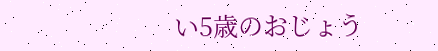い5歳のおじょう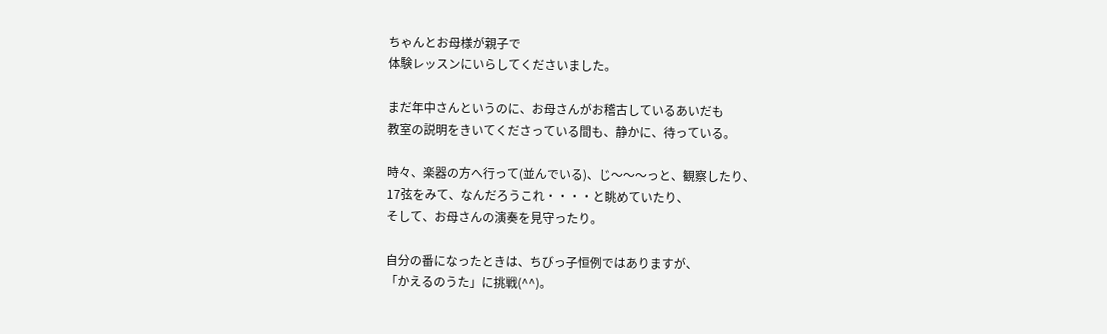ちゃんとお母様が親子で
体験レッスンにいらしてくださいました。

まだ年中さんというのに、お母さんがお稽古しているあいだも
教室の説明をきいてくださっている間も、静かに、待っている。

時々、楽器の方へ行って(並んでいる)、じ〜〜〜っと、観察したり、
17弦をみて、なんだろうこれ・・・・と眺めていたり、
そして、お母さんの演奏を見守ったり。

自分の番になったときは、ちびっ子恒例ではありますが、
「かえるのうた」に挑戦(^^)。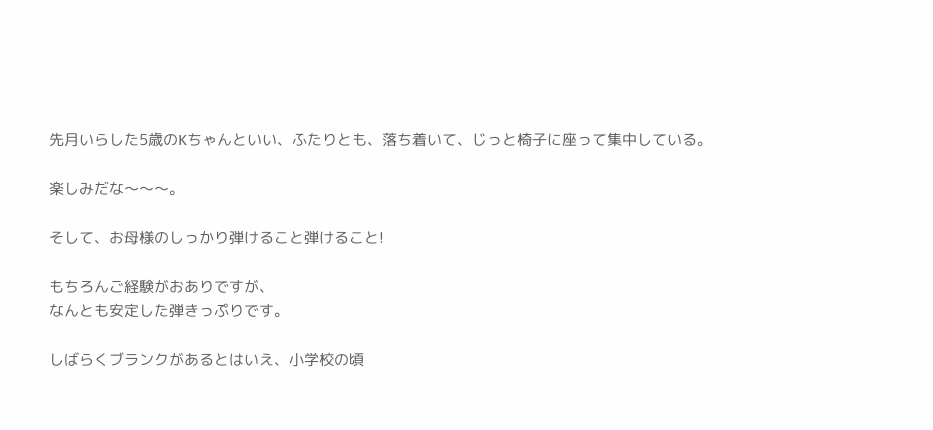先月いらした5歳のKちゃんといい、ふたりとも、落ち着いて、じっと椅子に座って集中している。

楽しみだな〜〜〜。

そして、お母様のしっかり弾けること弾けること!

もちろんご経験がおありですが、
なんとも安定した弾きっぷりです。

しばらくブランクがあるとはいえ、小学校の頃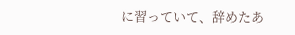に習っていて、辞めたあ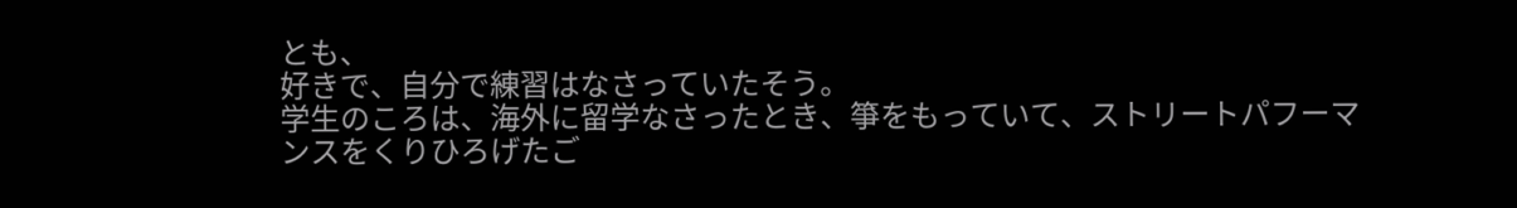とも、
好きで、自分で練習はなさっていたそう。
学生のころは、海外に留学なさったとき、箏をもっていて、ストリートパフーマンスをくりひろげたご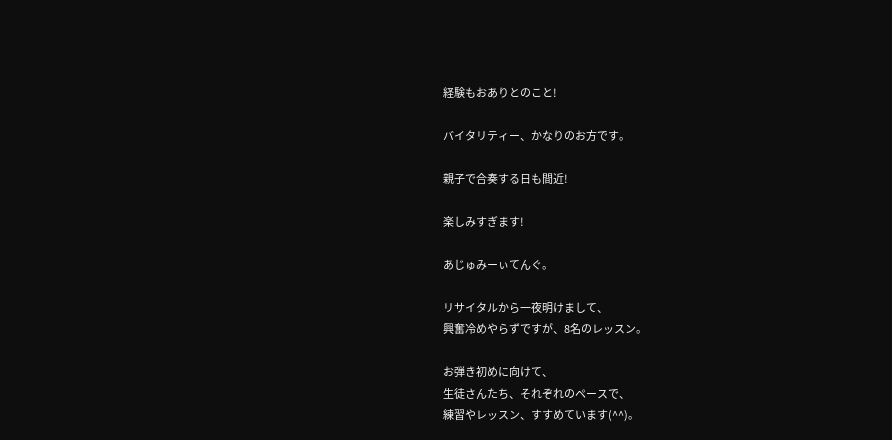経験もおありとのこと!

バイタリティー、かなりのお方です。

親子で合奏する日も間近!

楽しみすぎます!

あじゅみーぃてんぐ。

リサイタルから一夜明けまして、
興奮冷めやらずですが、8名のレッスン。

お弾き初めに向けて、
生徒さんたち、それぞれのペースで、
練習やレッスン、すすめています(^^)。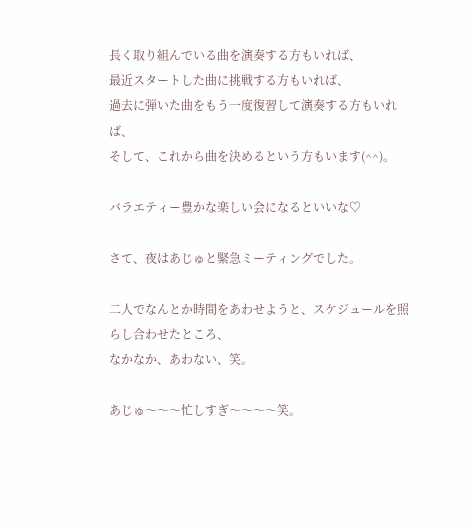長く取り組んでいる曲を演奏する方もいれば、
最近スタートした曲に挑戦する方もいれば、
過去に弾いた曲をもう一度復習して演奏する方もいれば、
そして、これから曲を決めるという方もいます(^^)。

バラエティー豊かな楽しい会になるといいな♡

さて、夜はあじゅと緊急ミーティングでした。

二人でなんとか時間をあわせようと、スケジュールを照らし合わせたところ、
なかなか、あわない、笑。

あじゅ〜〜〜忙しすぎ〜〜〜〜笑。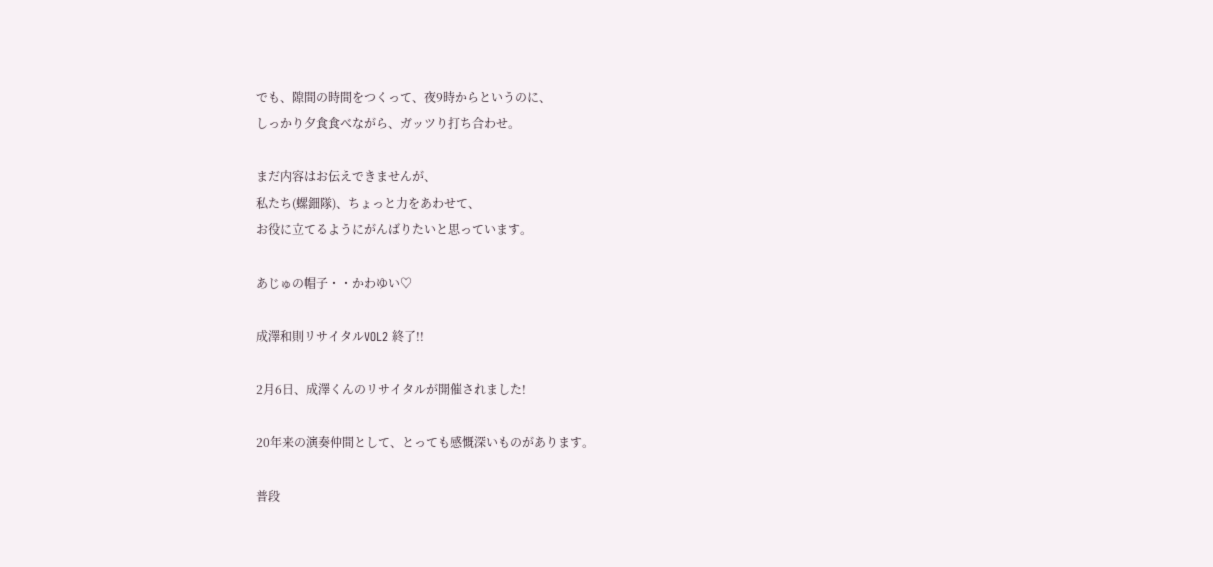でも、隙間の時間をつくって、夜9時からというのに、
しっかり夕食食べながら、ガッツり打ち合わせ。

まだ内容はお伝えできませんが、
私たち(螺鈿隊)、ちょっと力をあわせて、
お役に立てるようにがんばりたいと思っています。

あじゅの帽子・・かわゆい♡

成澤和則リサイタルVOL2 終了!!

2月6日、成澤くんのリサイタルが開催されました!

20年来の演奏仲間として、とっても感慨深いものがあります。

普段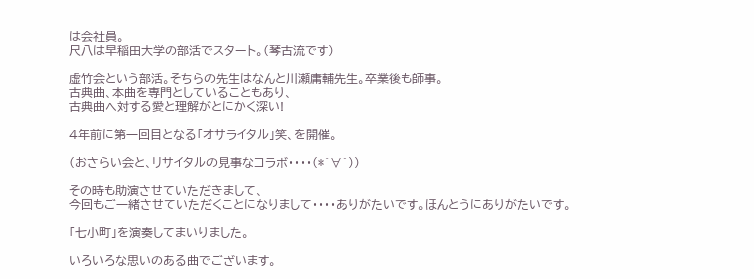は会社員。
尺八は早稲田大学の部活でスタート。(琴古流です)

虚竹会という部活。そちらの先生はなんと川瀬庸輔先生。卒業後も師事。
古典曲、本曲を専門としていることもあり、
古典曲へ対する愛と理解がとにかく深い!

4年前に第一回目となる「オサライタル」笑、を開催。

(おさらい会と、リサイタルの見事なコラボ・・・・(*´∀`))

その時も助演させていただきまして、
今回もご一緒させていただくことになりまして・・・・ありがたいです。ほんとうにありがたいです。

「七小町」を演奏してまいりました。

いろいろな思いのある曲でございます。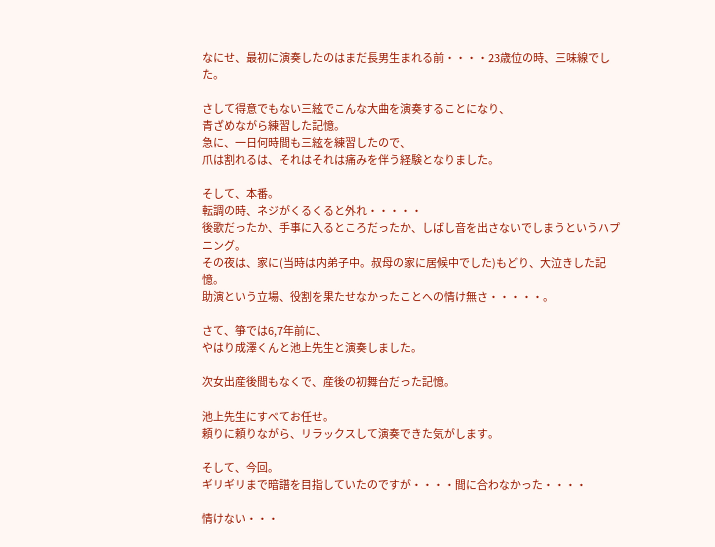なにせ、最初に演奏したのはまだ長男生まれる前・・・・23歳位の時、三味線でした。

さして得意でもない三絃でこんな大曲を演奏することになり、
青ざめながら練習した記憶。
急に、一日何時間も三絃を練習したので、
爪は割れるは、それはそれは痛みを伴う経験となりました。

そして、本番。
転調の時、ネジがくるくると外れ・・・・・
後歌だったか、手事に入るところだったか、しばし音を出さないでしまうというハプニング。
その夜は、家に(当時は内弟子中。叔母の家に居候中でした)もどり、大泣きした記憶。
助演という立場、役割を果たせなかったことへの情け無さ・・・・・。

さて、箏では6,7年前に、
やはり成澤くんと池上先生と演奏しました。

次女出産後間もなくで、産後の初舞台だった記憶。

池上先生にすべてお任せ。
頼りに頼りながら、リラックスして演奏できた気がします。

そして、今回。
ギリギリまで暗譜を目指していたのですが・・・・間に合わなかった・・・・

情けない・・・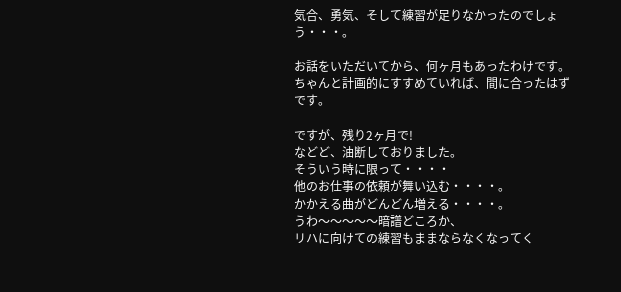気合、勇気、そして練習が足りなかったのでしょう・・・。

お話をいただいてから、何ヶ月もあったわけです。
ちゃんと計画的にすすめていれば、間に合ったはずです。

ですが、残り2ヶ月で!
などど、油断しておりました。
そういう時に限って・・・・
他のお仕事の依頼が舞い込む・・・・。
かかえる曲がどんどん増える・・・・。
うわ〜〜〜〜〜暗譜どころか、
リハに向けての練習もままならなくなってく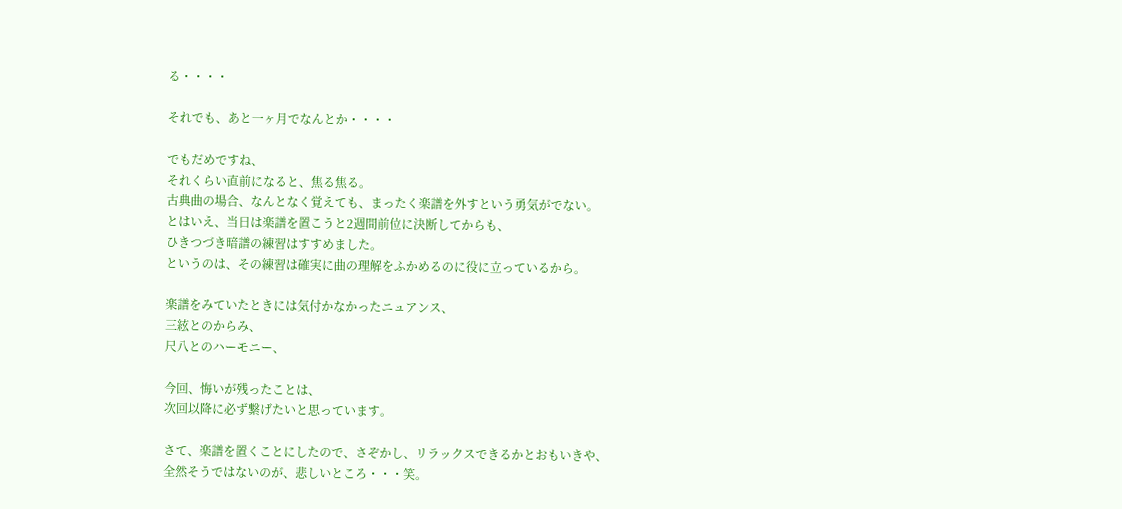る・・・・

それでも、あと一ヶ月でなんとか・・・・

でもだめですね、
それくらい直前になると、焦る焦る。
古典曲の場合、なんとなく覚えても、まったく楽譜を外すという勇気がでない。
とはいえ、当日は楽譜を置こうと2週間前位に決断してからも、
ひきつづき暗譜の練習はすすめました。
というのは、その練習は確実に曲の理解をふかめるのに役に立っているから。

楽譜をみていたときには気付かなかったニュアンス、
三絃とのからみ、
尺八とのハーモニー、

今回、悔いが残ったことは、
次回以降に必ず繋げたいと思っています。

さて、楽譜を置くことにしたので、さぞかし、リラックスできるかとおもいきや、
全然そうではないのが、悲しいところ・・・笑。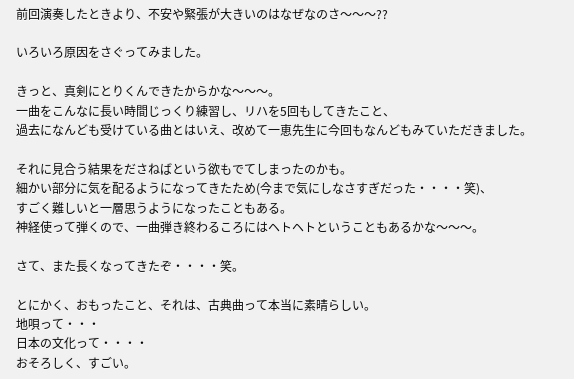前回演奏したときより、不安や緊張が大きいのはなぜなのさ〜〜〜??

いろいろ原因をさぐってみました。

きっと、真剣にとりくんできたからかな〜〜〜。
一曲をこんなに長い時間じっくり練習し、リハを5回もしてきたこと、
過去になんども受けている曲とはいえ、改めて一恵先生に今回もなんどもみていただきました。

それに見合う結果をださねばという欲もでてしまったのかも。
細かい部分に気を配るようになってきたため(今まで気にしなさすぎだった・・・・笑)、
すごく難しいと一層思うようになったこともある。
神経使って弾くので、一曲弾き終わるころにはヘトヘトということもあるかな〜〜〜。

さて、また長くなってきたぞ・・・・笑。

とにかく、おもったこと、それは、古典曲って本当に素晴らしい。
地唄って・・・
日本の文化って・・・・
おそろしく、すごい。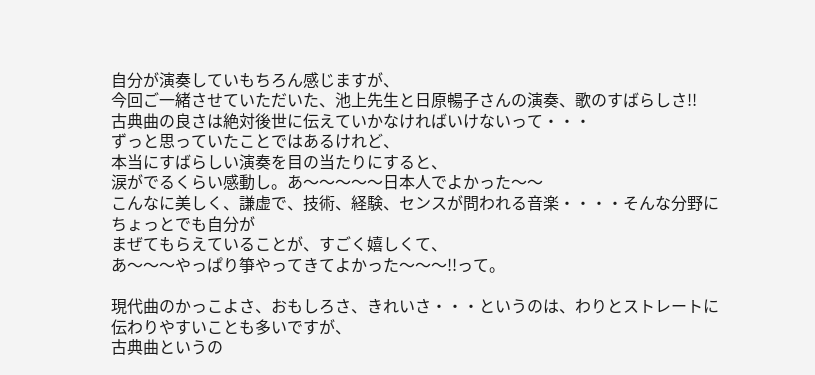自分が演奏していもちろん感じますが、
今回ご一緒させていただいた、池上先生と日原暢子さんの演奏、歌のすばらしさ!!
古典曲の良さは絶対後世に伝えていかなければいけないって・・・
ずっと思っていたことではあるけれど、
本当にすばらしい演奏を目の当たりにすると、
涙がでるくらい感動し。あ〜〜〜〜〜日本人でよかった〜〜
こんなに美しく、謙虚で、技術、経験、センスが問われる音楽・・・・そんな分野にちょっとでも自分が
まぜてもらえていることが、すごく嬉しくて、
あ〜〜〜やっぱり箏やってきてよかった〜〜〜!!って。

現代曲のかっこよさ、おもしろさ、きれいさ・・・というのは、わりとストレートに伝わりやすいことも多いですが、
古典曲というの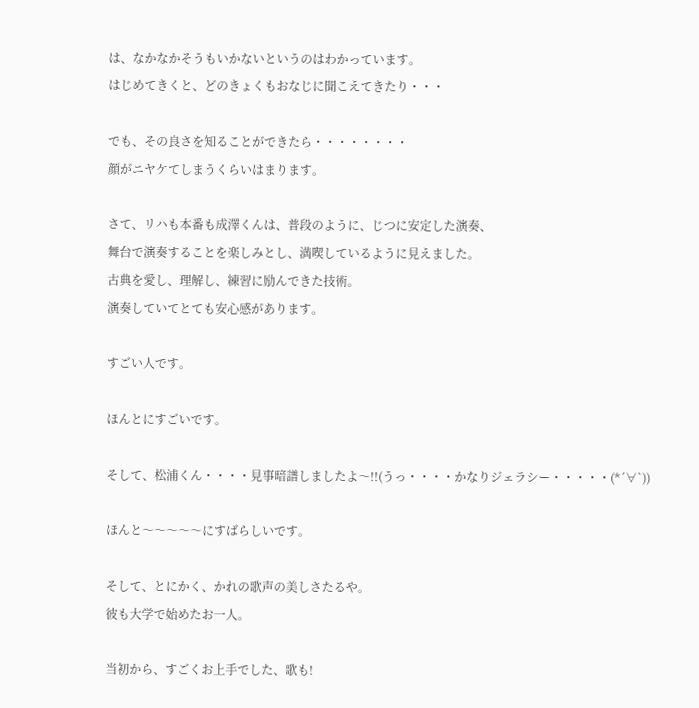は、なかなかそうもいかないというのはわかっています。
はじめてきくと、どのきょくもおなじに聞こえてきたり・・・

でも、その良さを知ることができたら・・・・・・・・
顔がニヤケてしまうくらいはまります。

さて、リハも本番も成澤くんは、普段のように、じつに安定した演奏、
舞台で演奏することを楽しみとし、満喫しているように見えました。
古典を愛し、理解し、練習に励んできた技術。
演奏していてとても安心感があります。

すごい人です。

ほんとにすごいです。

そして、松浦くん・・・・見事暗譜しましたよ〜!!(うっ・・・・かなりジェラシー・・・・・(*´∀`))

ほんと〜〜〜〜〜にすばらしいです。

そして、とにかく、かれの歌声の美しさたるや。
彼も大学で始めたお一人。

当初から、すごくお上手でした、歌も!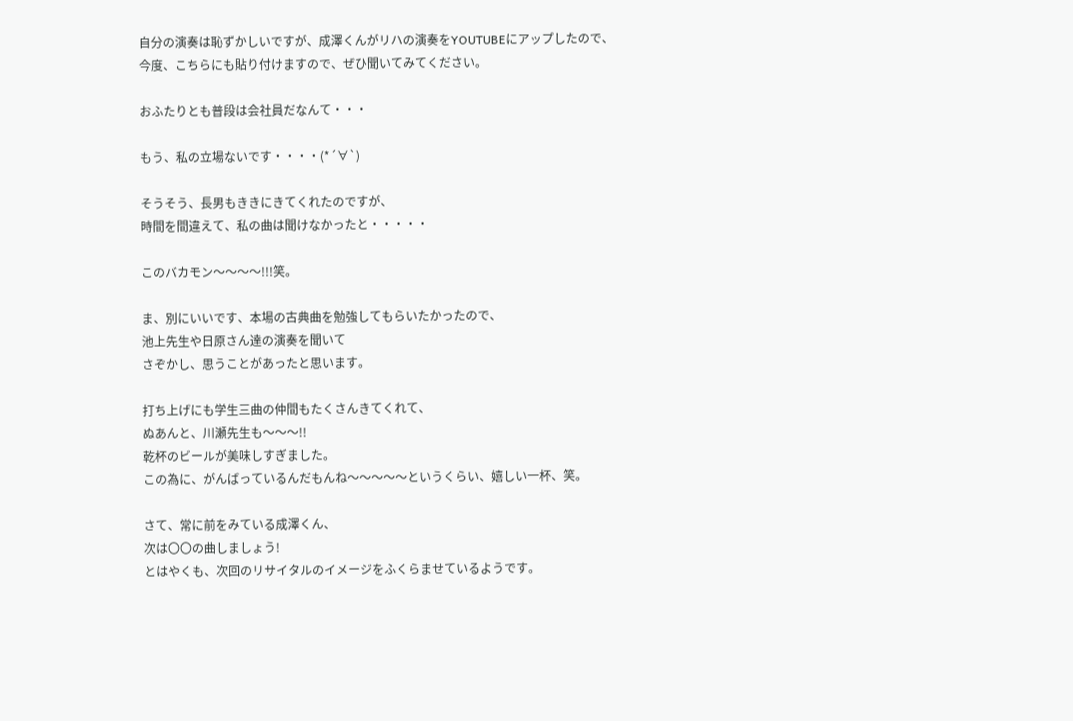自分の演奏は恥ずかしいですが、成澤くんがリハの演奏をYOUTUBEにアップしたので、
今度、こちらにも貼り付けますので、ぜひ聞いてみてください。

おふたりとも普段は会社員だなんて・・・

もう、私の立場ないです・・・・(*´∀`)

そうそう、長男もききにきてくれたのですが、
時間を間違えて、私の曲は聞けなかったと・・・・・

このバカモン〜〜〜〜!!!笑。

ま、別にいいです、本場の古典曲を勉強してもらいたかったので、
池上先生や日原さん達の演奏を聞いて
さぞかし、思うことがあったと思います。

打ち上げにも学生三曲の仲間もたくさんきてくれて、
ぬあんと、川瀬先生も〜〜〜!!
乾杯のビールが美味しすぎました。
この為に、がんばっているんだもんね〜〜〜〜〜というくらい、嬉しい一杯、笑。

さて、常に前をみている成澤くん、
次は〇〇の曲しましょう!
とはやくも、次回のリサイタルのイメージをふくらませているようです。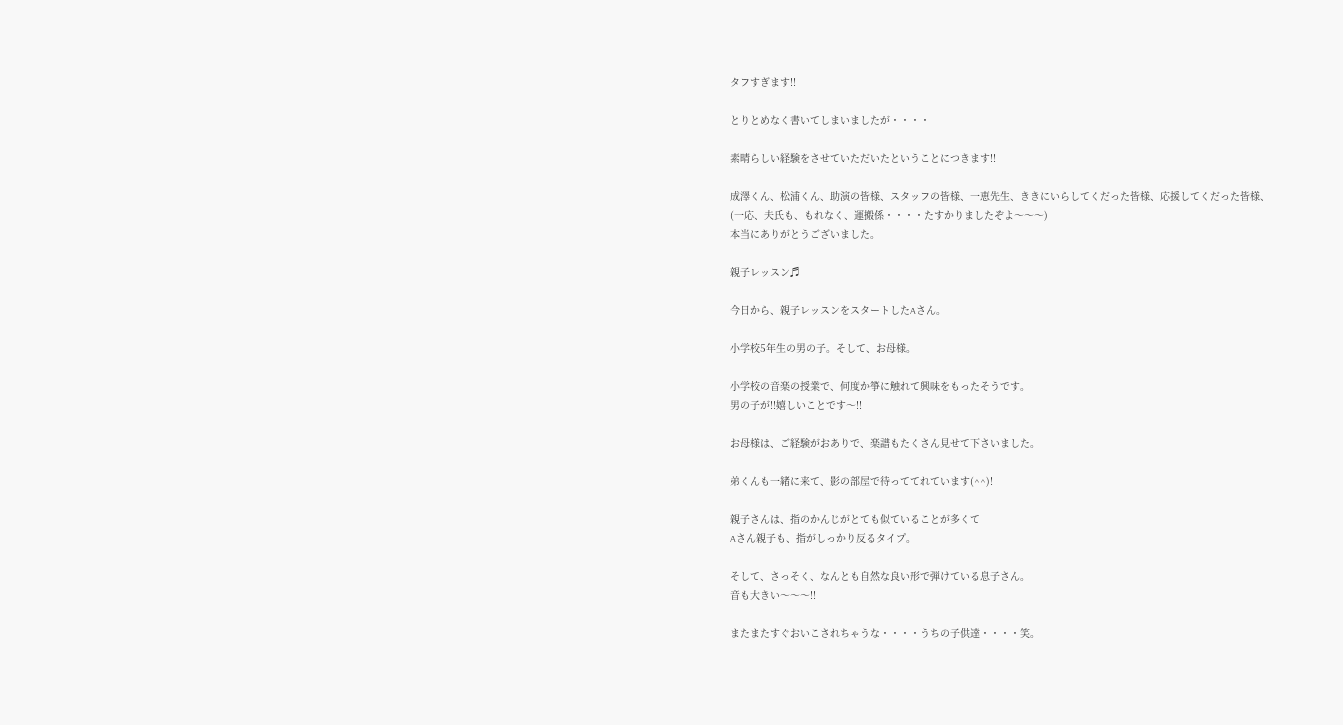タフすぎます!!

とりとめなく書いてしまいましたが・・・・

素晴らしい経験をさせていただいたということにつきます!!

成澤くん、松浦くん、助演の皆様、スタッフの皆様、一恵先生、ききにいらしてくだった皆様、応援してくだった皆様、
(一応、夫氏も、もれなく、運搬係・・・・たすかりましたぞよ〜〜〜)
本当にありがとうございました。

親子レッスン♬

今日から、親子レッスンをスタートしたAさん。

小学校5年生の男の子。そして、お母様。

小学校の音楽の授業で、何度か箏に触れて興味をもったそうです。
男の子が!!嬉しいことです〜!!

お母様は、ご経験がおありで、楽譜もたくさん見せて下さいました。

弟くんも一緒に来て、影の部屋で待っててれています(^^)!

親子さんは、指のかんじがとても似ていることが多くて
Aさん親子も、指がしっかり反るタイプ。

そして、さっそく、なんとも自然な良い形で弾けている息子さん。
音も大きい〜〜〜!!

またまたすぐおいこされちゃうな・・・・うちの子供達・・・・笑。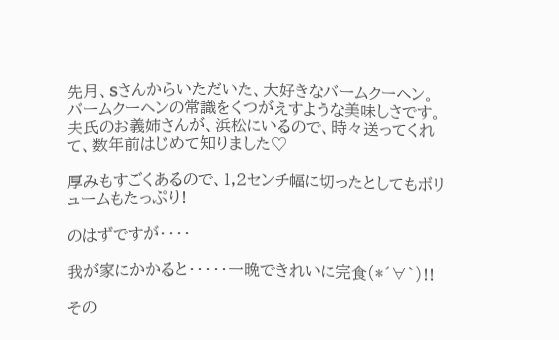先月、Sさんからいただいた、大好きなバームクーヘン。
バームクーヘンの常識をくつがえすような美味しさです。
夫氏のお義姉さんが、浜松にいるので、時々送ってくれて、数年前はじめて知りました♡

厚みもすごくあるので、1,2センチ幅に切ったとしてもボリュームもたっぷり!

のはずですが・・・・

我が家にかかると・・・・・一晩できれいに完食(*´∀`)!!

その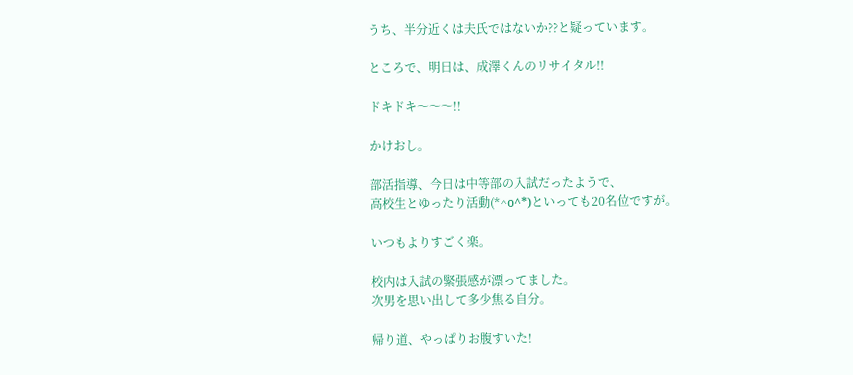うち、半分近くは夫氏ではないか??と疑っています。

ところで、明日は、成澤くんのリサイタル!!

ドキドキ〜〜〜!!

かけおし。

部活指導、今日は中等部の入試だったようで、
高校生とゆったり活動(*^o^*)といっても20名位ですが。

いつもよりすごく楽。

校内は入試の緊張感が漂ってました。
次男を思い出して多少焦る自分。

帰り道、やっぱりお腹すいた!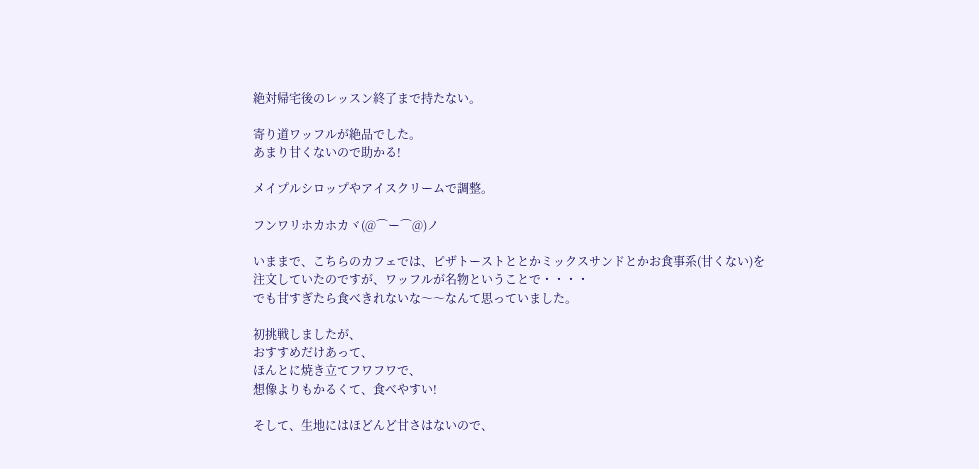絶対帰宅後のレッスン終了まで持たない。

寄り道ワッフルが絶品でした。
あまり甘くないので助かる!

メイプルシロップやアイスクリームで調整。

フンワリホカホカヾ(@⌒ー⌒@)ノ

いままで、こちらのカフェでは、ピザトーストととかミックスサンドとかお食事系(甘くない)を
注文していたのですが、ワッフルが名物ということで・・・・
でも甘すぎたら食べきれないな〜〜なんて思っていました。

初挑戦しましたが、
おすすめだけあって、
ほんとに焼き立てフワフワで、
想像よりもかるくて、食べやすい!

そして、生地にはほどんど甘さはないので、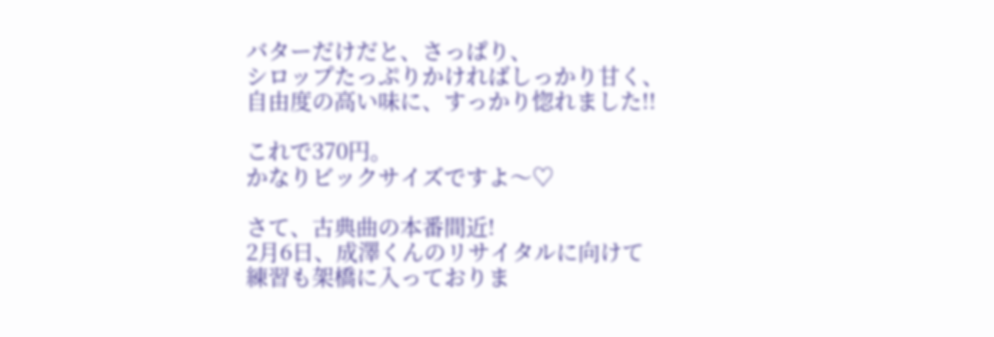バターだけだと、さっぱり、
シロップたっぷりかければしっかり甘く、
自由度の高い味に、すっかり惚れました!!

これで370円。
かなりビックサイズですよ〜♡

さて、古典曲の本番間近!
2月6日、成澤くんのリサイタルに向けて
練習も架橋に入っておりま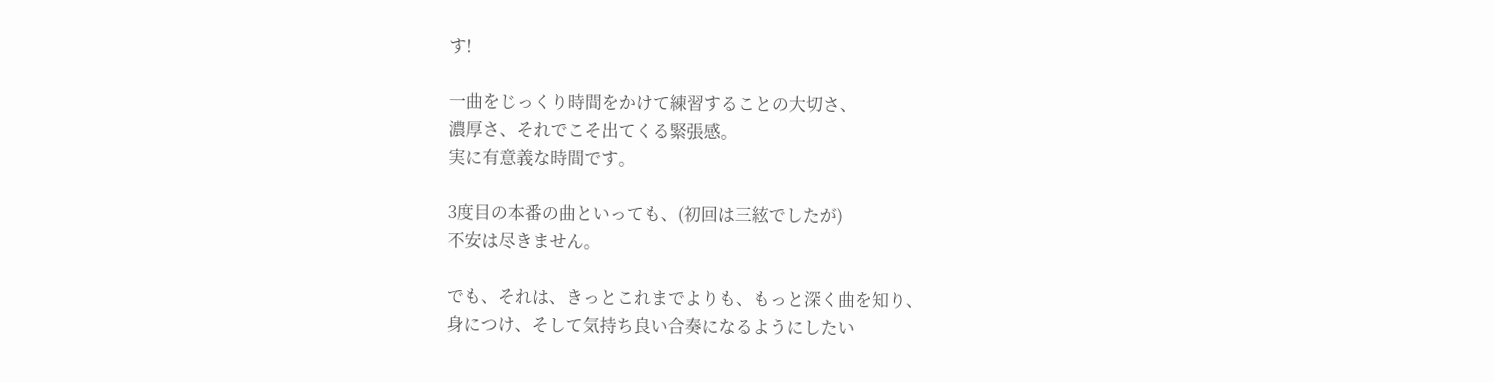す!

一曲をじっくり時間をかけて練習することの大切さ、
濃厚さ、それでこそ出てくる緊張感。
実に有意義な時間です。

3度目の本番の曲といっても、(初回は三絃でしたが)
不安は尽きません。

でも、それは、きっとこれまでよりも、もっと深く曲を知り、
身につけ、そして気持ち良い合奏になるようにしたい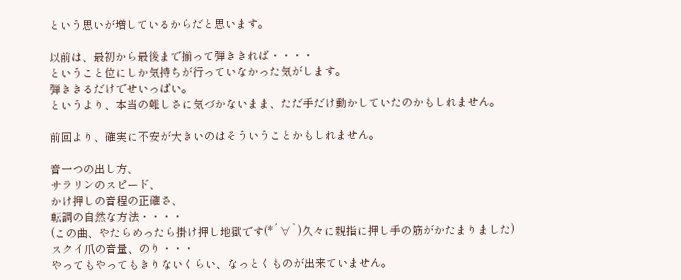という思いが増しているからだと思います。

以前は、最初から最後まで揃って弾ききれば・・・・
ということ位にしか気持ちが行っていなかった気がします。
弾ききるだけでせいっぱい。
というより、本当の難しさに気づかないまま、ただ手だけ動かしていたのかもしれません。

前回より、確実に不安が大きいのはそういうことかもしれません。

音一つの出し方、
サラリンのスピード、
かけ押しの音程の正確さ、
転調の自然な方法・・・・
(この曲、やたらめったら掛け押し地獄です(*´∀`)久々に親指に押し手の筋がかたまりました)
スクイ爪の音量、のり・・・
やってもやってもきりないくらい、なっとくものが出来ていません。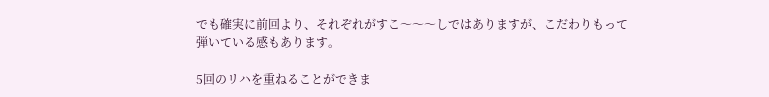でも確実に前回より、それぞれがすこ〜〜〜しではありますが、こだわりもって
弾いている感もあります。

5回のリハを重ねることができま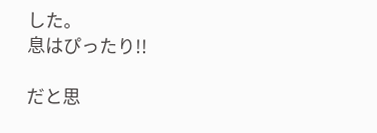した。
息はぴったり!!

だと思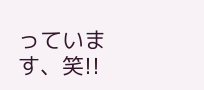っています、笑!!